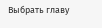Выбрать главу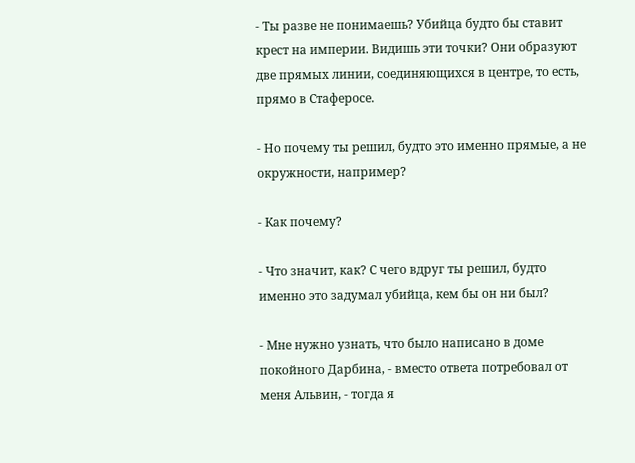- Ты разве не понимаешь? Убийца будто бы ставит крест на империи. Видишь эти точки? Они образуют две прямых линии, соединяющихся в центре, то есть, прямо в Стаферосе.

- Но почему ты решил, будто это именно прямые, а не окружности, например?

- Как почему?

- Что значит, как? С чего вдруг ты решил, будто именно это задумал убийца, кем бы он ни был?

- Мне нужно узнать, что было написано в доме покойного Дарбина, - вместо ответа потребовал от меня Альвин, - тогда я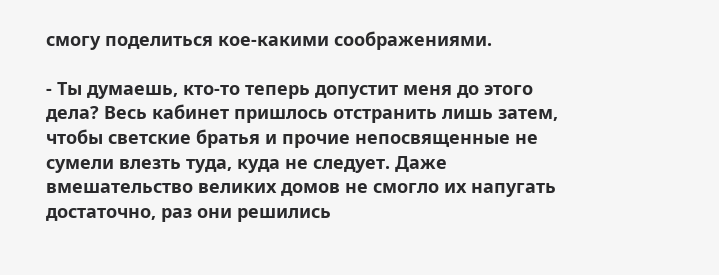смогу поделиться кое-какими соображениями.

- Ты думаешь, кто-то теперь допустит меня до этого дела? Весь кабинет пришлось отстранить лишь затем, чтобы светские братья и прочие непосвященные не сумели влезть туда, куда не следует. Даже вмешательство великих домов не смогло их напугать достаточно, раз они решились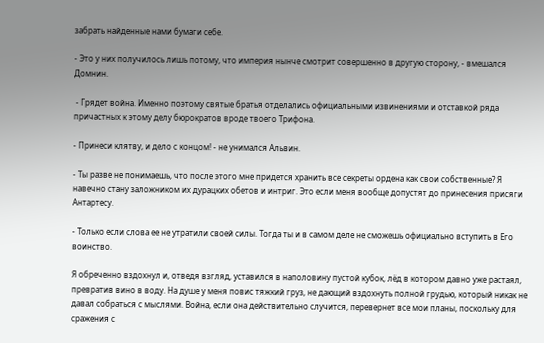забрать найденные нами бумаги себе.

- Это у них получилось лишь потому, что империя нынче смотрит совершенно в другую сторону, - вмешался Домнин.

 - Грядет война. Именно поэтому святые братья отделались официальными извинениями и отставкой ряда причастных к этому делу бюрократов вроде твоего Трифона.

- Принеси клятву, и дело с концом! - не унимался Альвин.

- Ты разве не понимаешь, что после этого мне придется хранить все секреты ордена как свои собственные? Я навечно стану заложником их дурацких обетов и интриг. Это если меня вообще допустят до принесения присяги Антартесу.

- Только если слова ее не утратили своей силы. Тогда ты и в самом деле не сможешь официально вступить в Его воинство.

Я обреченно вздохнул и, отведя взгляд, уставился в наполовину пустой кубок, лёд в котором давно уже растаял, превратив вино в воду. На душе у меня повис тяжкий груз, не дающий вздохнуть полной грудью, который никак не давал собраться с мыслями. Война, если она действительно случится, перевернет все мои планы, поскольку для сражения с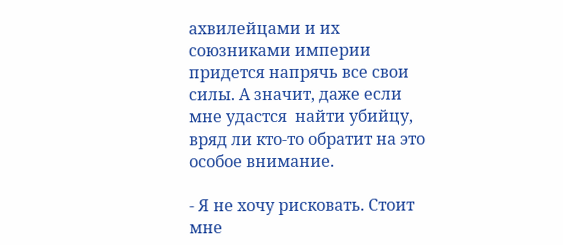ахвилейцами и их союзниками империи придется напрячь все свои силы. А значит, даже если мне удастся  найти убийцу, вряд ли кто-то обратит на это особое внимание.

- Я не хочу рисковать. Стоит мне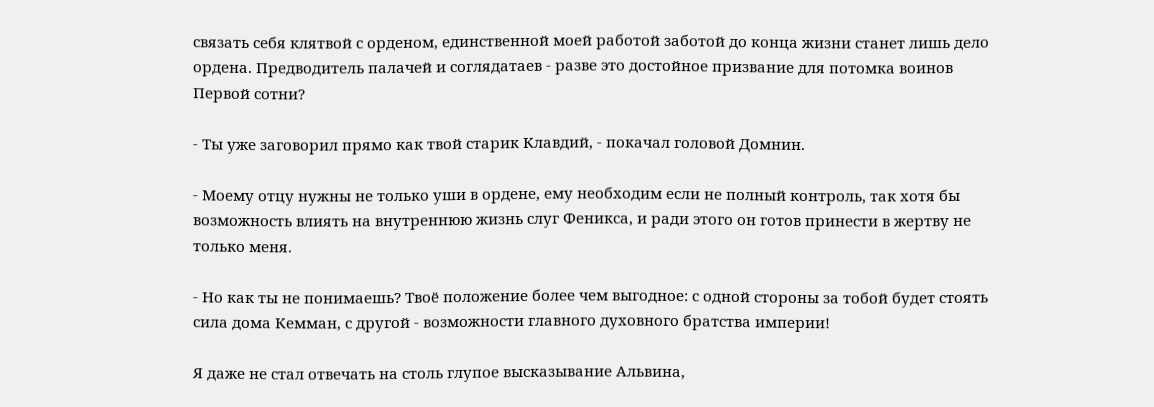связать себя клятвой с орденом, единственной моей работой заботой до конца жизни станет лишь дело ордена. Предводитель палачей и соглядатаев - разве это достойное призвание для потомка воинов Первой сотни?

- Ты уже заговорил прямо как твой старик Клавдий, - покачал головой Домнин.

- Моему отцу нужны не только уши в ордене, ему необходим если не полный контроль, так хотя бы возможность влиять на внутреннюю жизнь слуг Феникса, и ради этого он готов принести в жертву не только меня.

- Но как ты не понимаешь? Твоё положение более чем выгодное: с одной стороны за тобой будет стоять сила дома Кемман, с другой - возможности главного духовного братства империи!

Я даже не стал отвечать на столь глупое высказывание Альвина,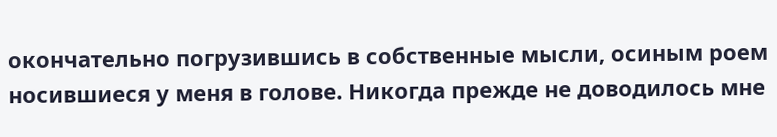окончательно погрузившись в собственные мысли, осиным роем носившиеся у меня в голове. Никогда прежде не доводилось мне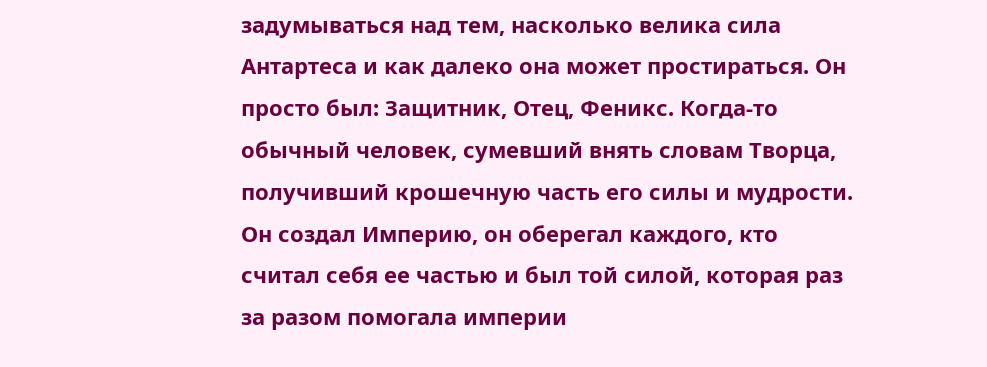задумываться над тем, насколько велика сила Антартеса и как далеко она может простираться. Он просто был: Защитник, Отец, Феникс. Когда-то обычный человек, сумевший внять словам Творца, получивший крошечную часть его силы и мудрости. Он создал Империю, он оберегал каждого, кто считал себя ее частью и был той силой, которая раз за разом помогала империи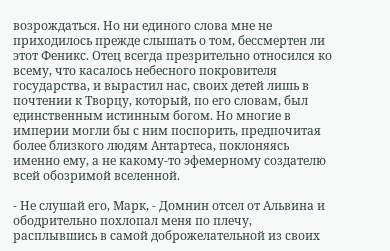возрождаться. Но ни единого слова мне не приходилось прежде слышать о том, бессмертен ли этот Феникс. Отец всегда презрительно относился ко всему, что касалось небесного покровителя государства, и вырастил нас, своих детей лишь в почтении к Творцу, который, по его словам, был единственным истинным богом. Но многие в империи могли бы с ним поспорить, предпочитая более близкого людям Антартеса, поклоняясь именно ему, а не какому-то эфемерному создателю всей обозримой вселенной.

- Не слушай его, Марк, - Домнин отсел от Альвина и ободрительно похлопал меня по плечу, расплывшись в самой доброжелательной из своих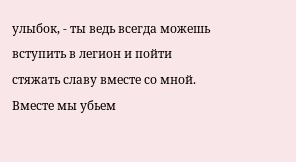улыбок, - ты ведь всегда можешь вступить в легион и пойти стяжать славу вместе со мной. Вместе мы убьем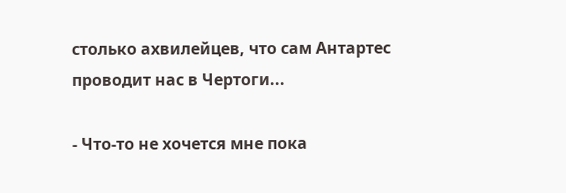столько ахвилейцев, что сам Антартес проводит нас в Чертоги...

- Что-то не хочется мне пока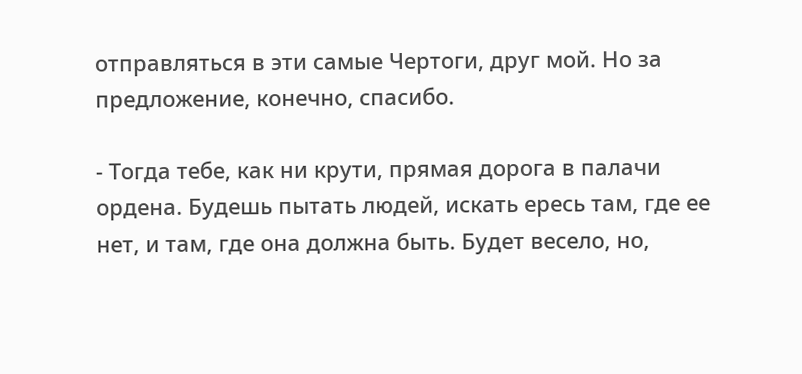отправляться в эти самые Чертоги, друг мой. Но за предложение, конечно, спасибо.

- Тогда тебе, как ни крути, прямая дорога в палачи ордена. Будешь пытать людей, искать ересь там, где ее нет, и там, где она должна быть. Будет весело, но,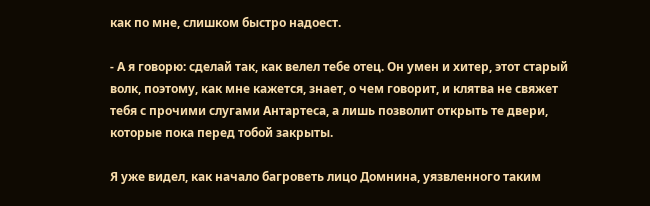как по мне, слишком быстро надоест.

- А я говорю: сделай так, как велел тебе отец. Он умен и хитер, этот старый волк, поэтому, как мне кажется, знает, о чем говорит, и клятва не свяжет тебя с прочими слугами Антартеса, а лишь позволит открыть те двери, которые пока перед тобой закрыты.

Я уже видел, как начало багроветь лицо Домнина, уязвленного таким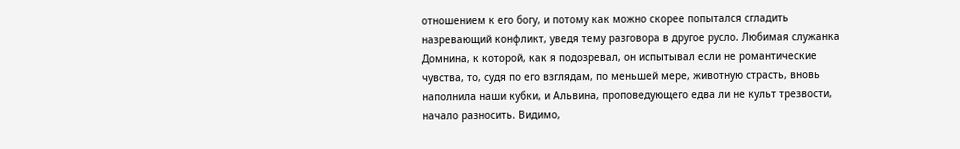отношением к его богу, и потому как можно скорее попытался сгладить назревающий конфликт, уведя тему разговора в другое русло. Любимая служанка Домнина, к которой, как я подозревал, он испытывал если не романтические чувства, то, судя по его взглядам, по меньшей мере, животную страсть, вновь наполнила наши кубки, и Альвина, проповедующего едва ли не культ трезвости, начало разносить. Видимо,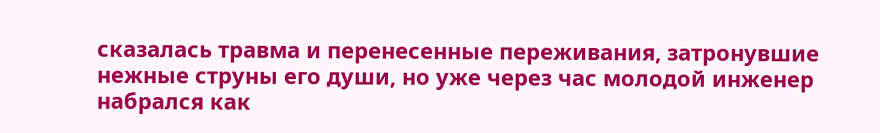сказалась травма и перенесенные переживания, затронувшие нежные струны его души, но уже через час молодой инженер набрался как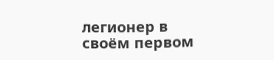легионер в своём первом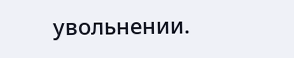увольнении.